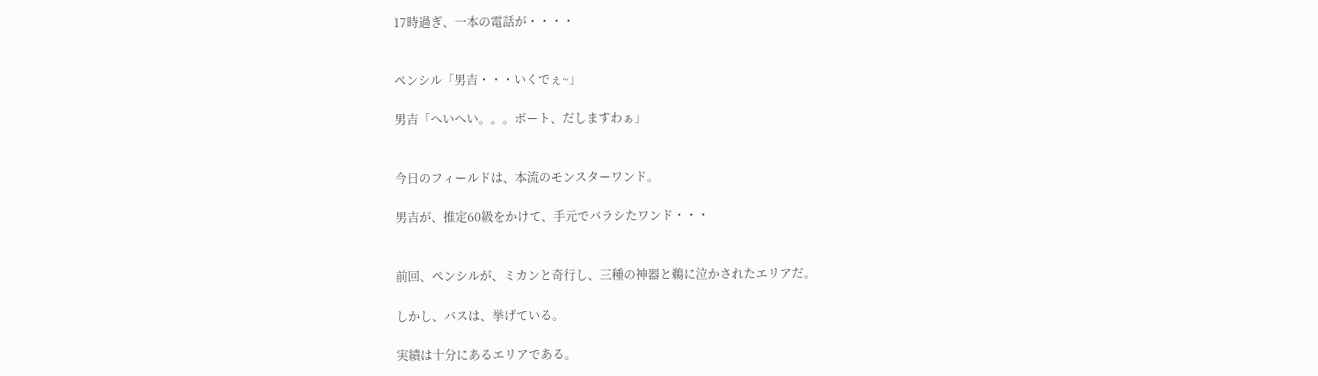17時過ぎ、一本の電話が・・・・


ペンシル「男吉・・・いくでぇ~」

男吉「へいへい。。。ボート、だしますわぁ」


今日のフィールドは、本流のモンスターワンド。

男吉が、推定60級をかけて、手元でバラシたワンド・・・


前回、ペンシルが、ミカンと奇行し、三種の神器と鵜に泣かされたエリアだ。

しかし、バスは、挙げている。

実績は十分にあるエリアである。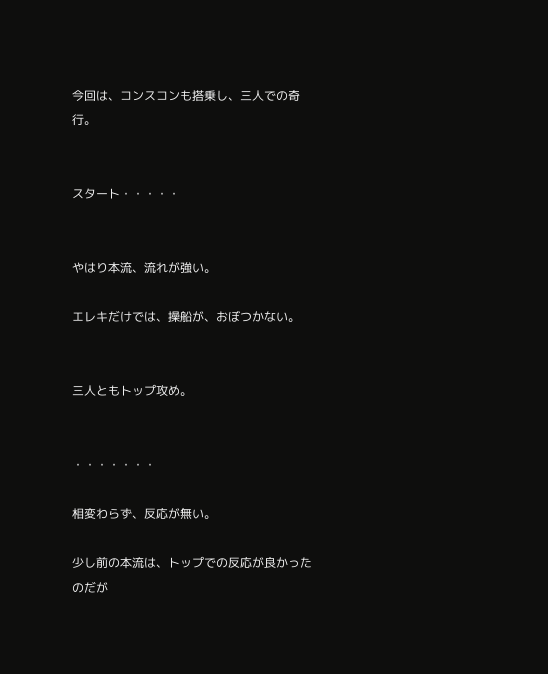今回は、コンスコンも搭乗し、三人での奇行。


スタート・・・・・


やはり本流、流れが強い。

エレキだけでは、操船が、おぼつかない。


三人ともトップ攻め。


・・・・・・・

相変わらず、反応が無い。

少し前の本流は、トップでの反応が良かったのだが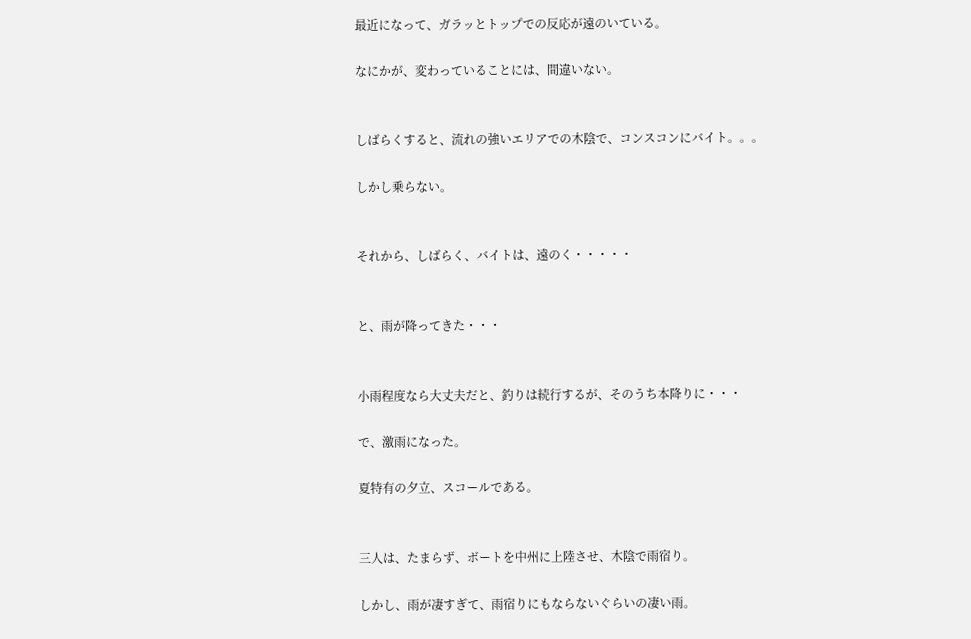最近になって、ガラッとトップでの反応が遠のいている。

なにかが、変わっていることには、間違いない。


しばらくすると、流れの強いエリアでの木陰で、コンスコンにバイト。。。

しかし乗らない。


それから、しばらく、バイトは、遠のく・・・・・


と、雨が降ってきた・・・


小雨程度なら大丈夫だと、釣りは続行するが、そのうち本降りに・・・

で、激雨になった。

夏特有の夕立、スコールである。


三人は、たまらず、ボートを中州に上陸させ、木陰で雨宿り。

しかし、雨が凄すぎて、雨宿りにもならないぐらいの凄い雨。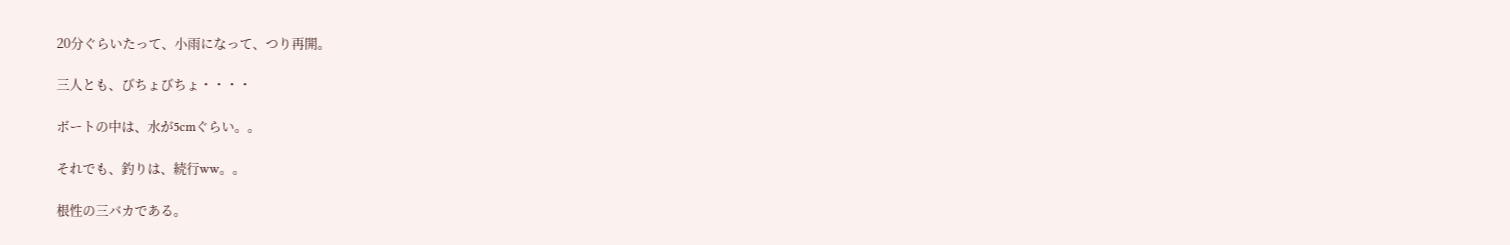20分ぐらいたって、小雨になって、つり再開。

三人とも、びちょびちょ・・・・

ボートの中は、水が5cmぐらい。。

それでも、釣りは、続行ww。。

根性の三バカである。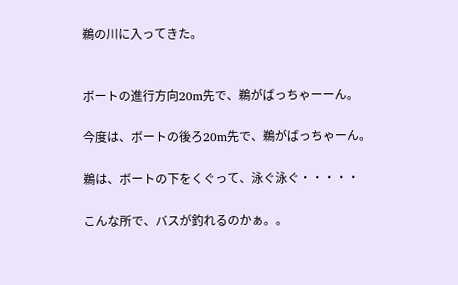鵜の川に入ってきた。


ボートの進行方向20m先で、鵜がばっちゃーーん。

今度は、ボートの後ろ20m先で、鵜がばっちゃーん。

鵜は、ボートの下をくぐって、泳ぐ泳ぐ・・・・・

こんな所で、バスが釣れるのかぁ。。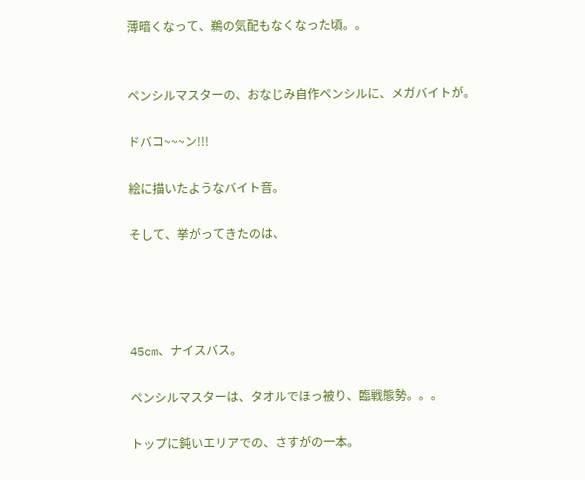薄暗くなって、鵜の気配もなくなった頃。。


ペンシルマスターの、おなじみ自作ペンシルに、メガバイトが。

ドバコ~~~ン!!!

絵に描いたようなバイト音。

そして、挙がってきたのは、




45cm、ナイスバス。

ペンシルマスターは、タオルでほっ被り、臨戦態勢。。。

トップに鈍いエリアでの、さすがの一本。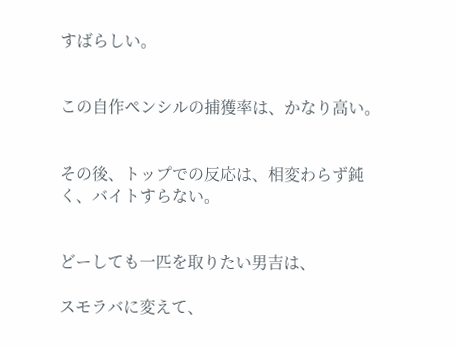すばらしい。


この自作ペンシルの捕獲率は、かなり高い。


その後、トップでの反応は、相変わらず鈍く、バイトすらない。


どーしても一匹を取りたい男吉は、

スモラバに変えて、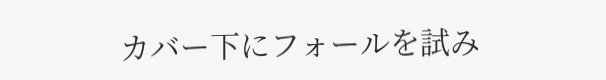カバー下にフォールを試み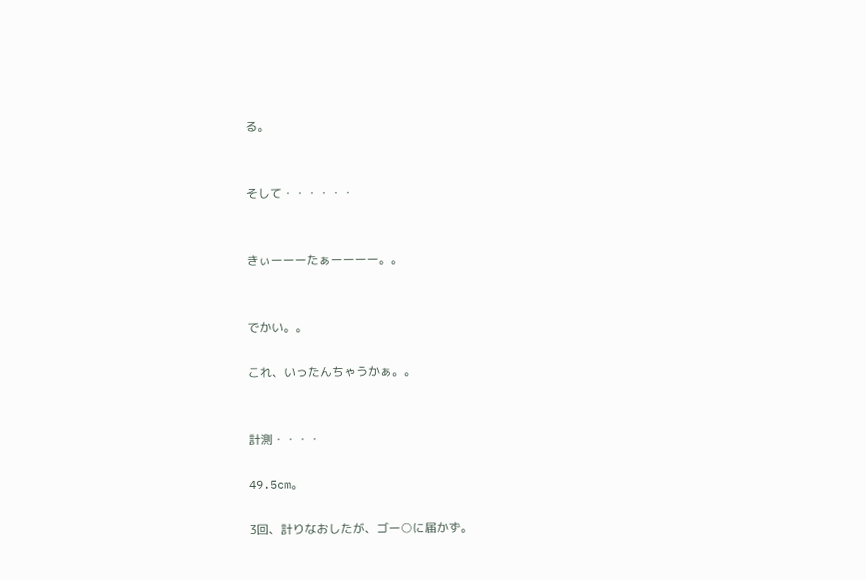る。


そして・・・・・・


きぃーーーたぁーーーー。。


でかい。。

これ、いったんちゃうかぁ。。


計測・・・・

49.5cm。

3回、計りなおしたが、ゴー○に届かず。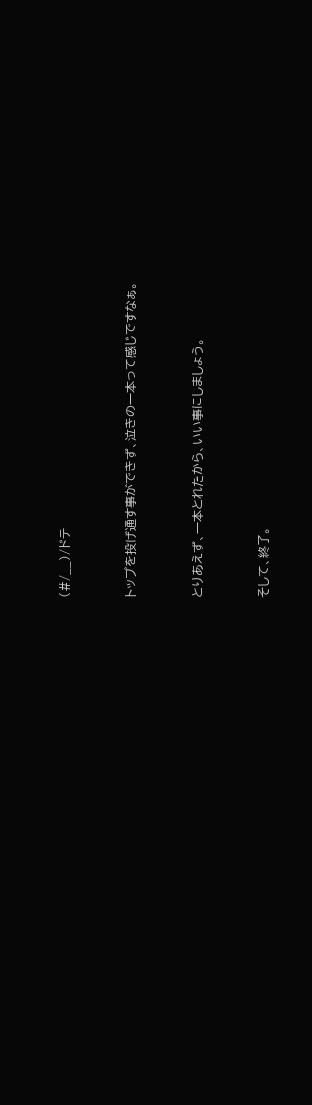(#/__)/ドテ


トップを投げ通す事ができず、泣きの一本って感じですなぁ。


とりあえず、一本とれたから、いい事にしましょう。


そして、終了。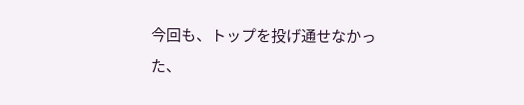今回も、トップを投げ通せなかった、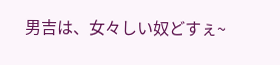男吉は、女々しい奴どすぇ~